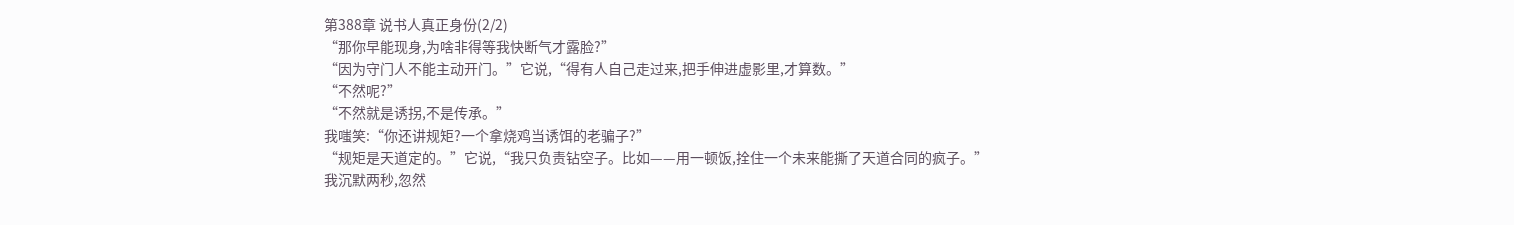第388章 说书人真正身份(2/2)
“那你早能现身,为啥非得等我快断气才露脸?”
“因为守门人不能主动开门。”它说,“得有人自己走过来,把手伸进虚影里,才算数。”
“不然呢?”
“不然就是诱拐,不是传承。”
我嗤笑:“你还讲规矩?一个拿烧鸡当诱饵的老骗子?”
“规矩是天道定的。”它说,“我只负责钻空子。比如——用一顿饭,拴住一个未来能撕了天道合同的疯子。”
我沉默两秒,忽然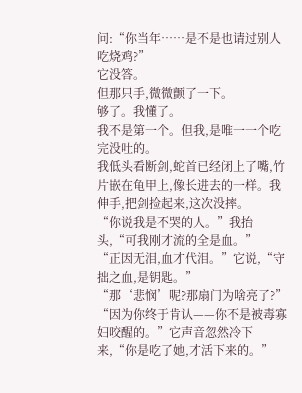问:“你当年……是不是也请过别人吃烧鸡?”
它没答。
但那只手,微微颤了一下。
够了。我懂了。
我不是第一个。但我,是唯一一个吃完没吐的。
我低头看断剑,蛇首已经闭上了嘴,竹片嵌在龟甲上,像长进去的一样。我伸手,把剑捡起来,这次没摔。
“你说我是不哭的人。”我抬头,“可我刚才流的全是血。”
“正因无泪,血才代泪。”它说,“守拙之血,是钥匙。”
“那‘悲悯’呢?那扇门为啥亮了?”
“因为你终于肯认——你不是被毒寡妇咬醒的。”它声音忽然冷下来,“你是吃了她,才活下来的。”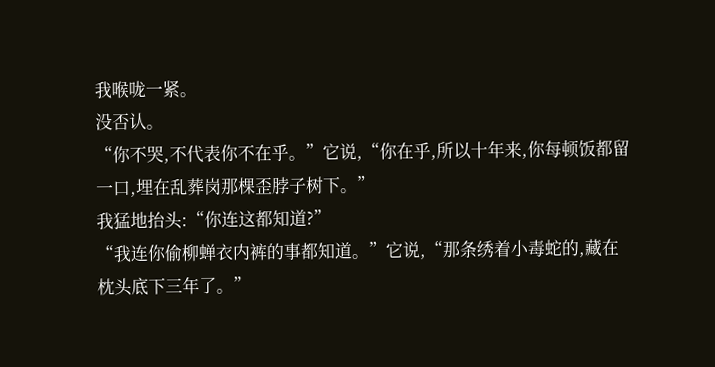我喉咙一紧。
没否认。
“你不哭,不代表你不在乎。”它说,“你在乎,所以十年来,你每顿饭都留一口,埋在乱葬岗那棵歪脖子树下。”
我猛地抬头:“你连这都知道?”
“我连你偷柳蝉衣内裤的事都知道。”它说,“那条绣着小毒蛇的,藏在枕头底下三年了。”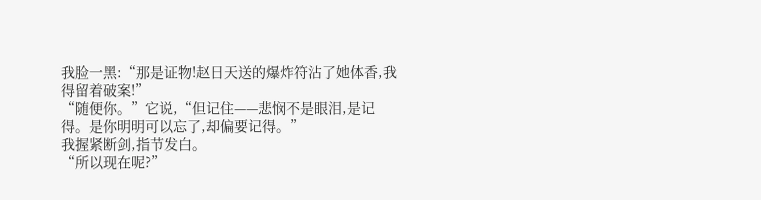我脸一黑:“那是证物!赵日天送的爆炸符沾了她体香,我得留着破案!”
“随便你。”它说,“但记住——悲悯不是眼泪,是记得。是你明明可以忘了,却偏要记得。”
我握紧断剑,指节发白。
“所以现在呢?”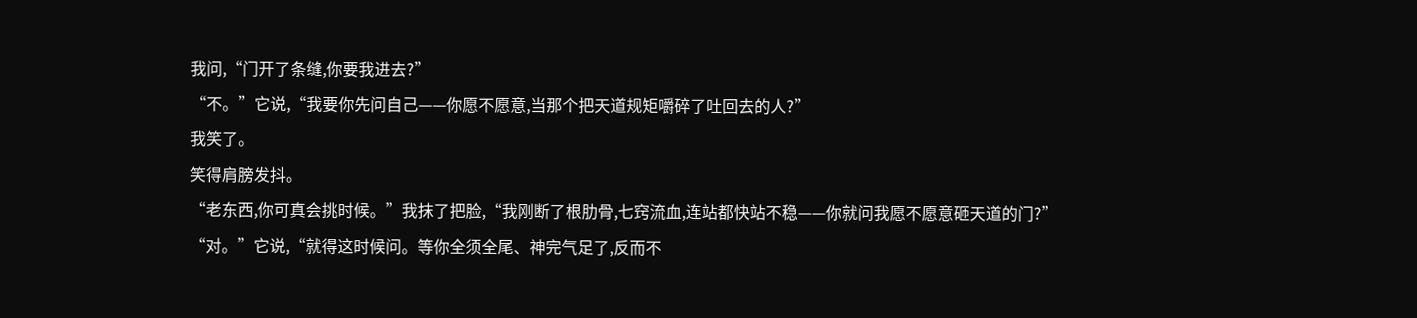我问,“门开了条缝,你要我进去?”
“不。”它说,“我要你先问自己——你愿不愿意,当那个把天道规矩嚼碎了吐回去的人?”
我笑了。
笑得肩膀发抖。
“老东西,你可真会挑时候。”我抹了把脸,“我刚断了根肋骨,七窍流血,连站都快站不稳——你就问我愿不愿意砸天道的门?”
“对。”它说,“就得这时候问。等你全须全尾、神完气足了,反而不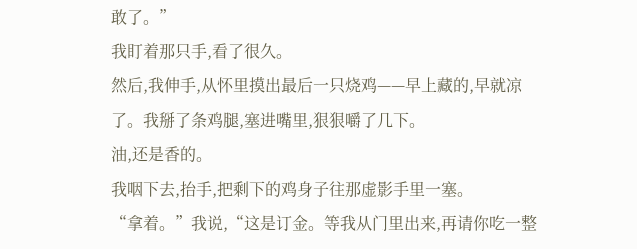敢了。”
我盯着那只手,看了很久。
然后,我伸手,从怀里摸出最后一只烧鸡——早上藏的,早就凉了。我掰了条鸡腿,塞进嘴里,狠狠嚼了几下。
油,还是香的。
我咽下去,抬手,把剩下的鸡身子往那虚影手里一塞。
“拿着。”我说,“这是订金。等我从门里出来,再请你吃一整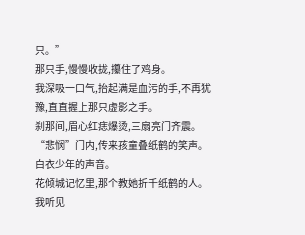只。”
那只手,慢慢收拢,攥住了鸡身。
我深吸一口气,抬起满是血污的手,不再犹豫,直直握上那只虚影之手。
刹那间,眉心红痣爆烫,三扇亮门齐震。
“悲悯”门内,传来孩童叠纸鹤的笑声。
白衣少年的声音。
花倾城记忆里,那个教她折千纸鹤的人。
我听见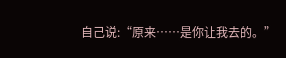自己说:“原来……是你让我去的。”